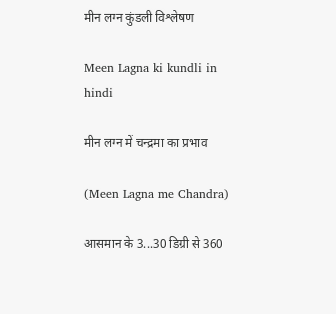मीन लग्न कुंडली विश्लेषण

Meen Lagna ki kundli in hindi

मीन लग्न में चन्द्रमा का प्रभाव

(Meen Lagna me Chandra)

आसमान के 3...30 डिग्री से 360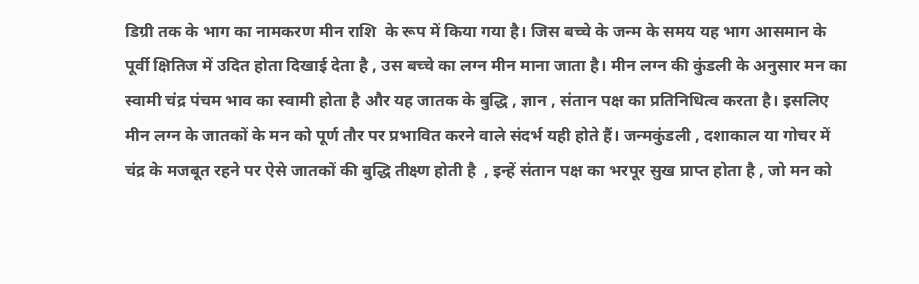डिग्री तक के भाग का नामकरण मीन राशि  के रूप में किया गया है। जिस बच्‍चे के जन्‍म के समय यह भाग आसमान के पूर्वी क्षितिज में उदित होता दिखाई देता है , उस बच्‍चे का लग्‍न मीन माना जाता है। मीन लग्‍न की कुंडली के अनुसार मन का स्‍वामी चंद्र पंचम भाव का स्‍वामी होता है और यह जातक के बुद्धि , ज्ञान , संतान पक्ष का प्रतिनिधित्‍व करता है। इसलिए मीन लग्‍न के जातकों के मन को पूर्ण तौर पर प्रभावित करने वाले संदर्भ यही होते हैं। जन्‍मकुंडली , दशाकाल या गोचर में चंद्र के मजबूत रहने पर ऐसे जातकों की बुद्धि तीक्ष्‍ण होती है  , इन्‍हें संतान पक्ष का भरपूर सुख प्राप्‍त होता है , जो मन को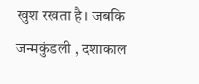खुश रखता है। जबकि जन्‍मकुंडली , दशाकाल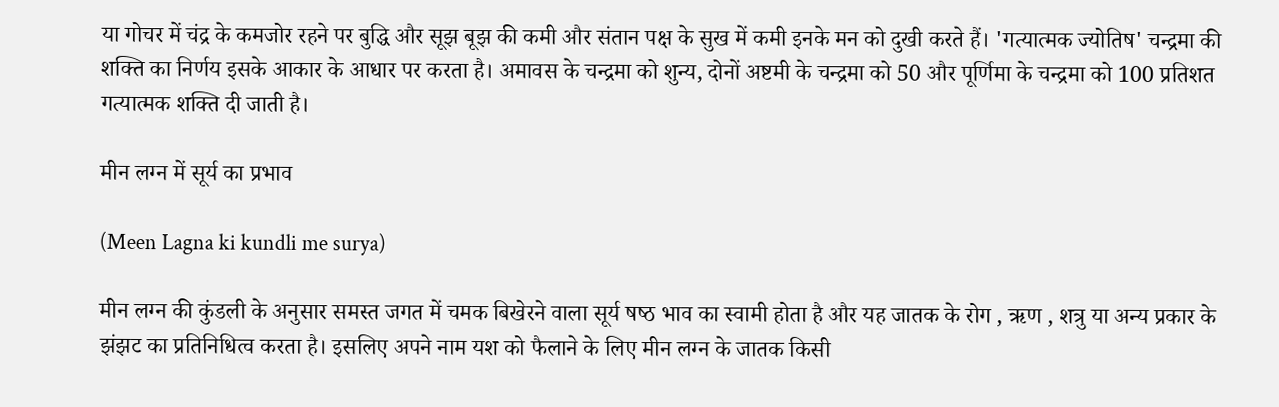या गोचर में चंद्र के कमजोर रहने पर बुद्धि और सूझ बूझ की कमी और संतान पक्ष के सुख में कमी इनके मन को दुखी करते हैं। 'गत्यात्मक ज्योतिष' चन्द्रमा की शक्ति का निर्णय इसके आकार के आधार पर करता है। अमावस के चन्द्रमा को शुन्य, दोनों अष्टमी के चन्द्रमा को 50 और पूर्णिमा के चन्द्रमा को 100 प्रतिशत गत्यात्मक शक्ति दी जाती है।

मीन लग्न में सूर्य का प्रभाव

(Meen Lagna ki kundli me surya)

मीन लग्‍न की कुंडली के अनुसार समस्‍त जगत में चमक बिखेरने वाला सूर्य षष्‍ठ भाव का स्‍वामी होता है और यह जातक के रोग , ऋण , शत्रु या अन्‍य प्रकार के झंझट का प्रतिनिधित्‍व करता है। इसलिए अपने नाम यश को फैलाने के लिए मीन लग्‍न के जातक किसी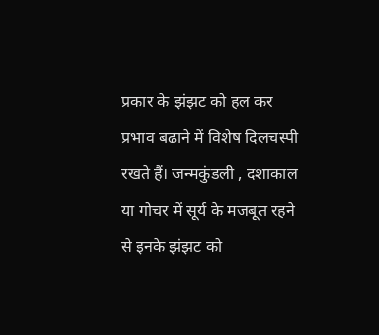प्रकार के झंझट को हल कर प्रभाव बढाने में विशेष दिलचस्‍पी रखते हैं। जन्‍मकुंडली , दशाकाल या गोचर में सूर्य के मजबूत रहने से इनके झंझट को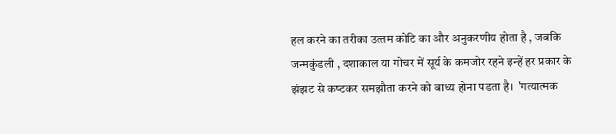हल करने का तरीका उत्‍तम कोटि का और अनुकरणीय होता है , जबकि जन्‍मकुंडली , दशाकाल या गोचर में सूर्य के कमजोर रहने इन्‍हें हर प्रकार के झंझट से कष्‍टकर समझौता करने को बाध्‍य होना पडता है।  'गत्यात्मक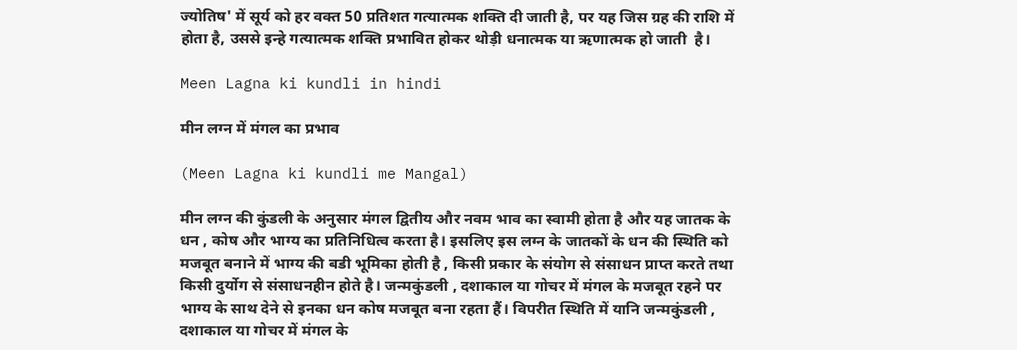ज्योतिष' में सूर्य को हर वक्त 50 प्रतिशत गत्यात्मक शक्ति दी जाती है, पर यह जिस ग्रह की राशि में होता है, उससे इन्हे गत्यात्मक शक्ति प्रभावित होकर थोड़ी धनात्मक या ऋणात्मक हो जाती  है।

Meen Lagna ki kundli in hindi

मीन लग्न में मंगल का प्रभाव

(Meen Lagna ki kundli me Mangal)

मीन लग्‍न की कुंडली के अनुसार मंगल द्वितीय और नवम भाव का स्‍वामी होता है और यह जातक के धन , कोष और भाग्‍य का प्रतिनिधित्‍व करता है। इसलिए इस लग्‍न के जातकों के धन की स्थिति को मजबूत बनाने में भाग्‍य की बडी भूमिका होती है , किसी प्रकार के संयोग से संसाधन प्राप्‍त करते तथा किसी दुर्योग से संसाधनहीन होते है। जन्‍मकुंडली , दशाकाल या गोचर में मंगल के मजबूत रहने पर भाग्‍य के साथ देने से इनका धन कोष मजबूत बना रहता हैं। विपरीत स्थिति में यानि जन्‍मकुंडली , दशाकाल या गोचर में मंगल के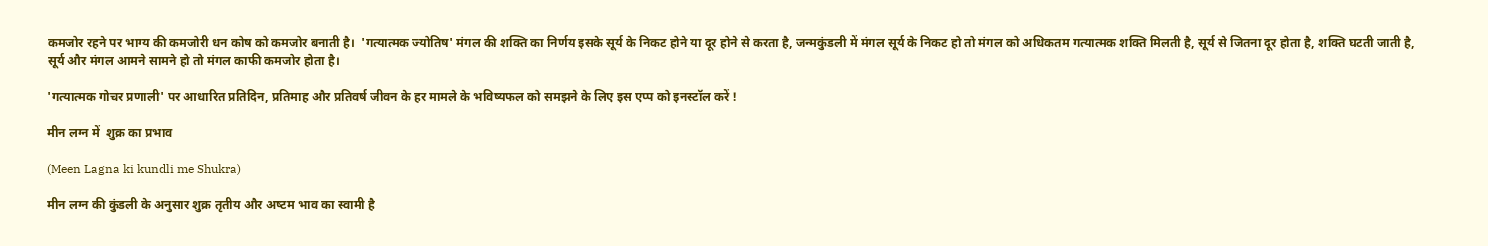कमजोर रहने पर भाग्‍य की कमजोरी धन कोष को कमजोर बनाती है।  'गत्यात्मक ज्योतिष' मंगल की शक्ति का निर्णय इसके सूर्य के निकट होने या दूर होने से करता है, जन्मकुंडली में मंगल सूर्य के निकट हो तो मंगल को अधिकतम गत्यात्मक शक्ति मिलती है, सूर्य से जितना दूर होता है, शक्ति घटती जाती है, सूर्य और मंगल आमने सामने हो तो मंगल काफी कमजोर होता है।

'गत्यात्मक गोचर प्रणाली' पर आधारित प्रतिदिन, प्रतिमाह और प्रतिवर्ष जीवन के हर मामले के भविष्यफल को समझने के लिए इस एप्प को इनस्टॉल करें !

मीन लग्न में  शुक्र का प्रभाव

(Meen Lagna ki kundli me Shukra)

मीन लग्‍न की कुंडली के अनुसार शुक्र तृतीय और अष्‍टम भाव का स्‍वामी है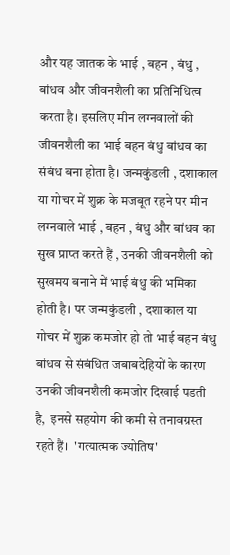और यह जातक के भाई , बहन , बंधु , बांधव और जीवनशैली का प्रतिनिधित्‍व करता है। इसलिए मीन लग्‍नवालों की जीवनशैली का भाई बहन बंधु बांधव का संबंध बना होता है। जन्‍मकुंडली , दशाकाल या गोचर में शुक्र के मजबूत रहने पर मीन लग्‍नवाले भाई , बहन , बंधु और बांधव का सुख प्राप्‍त करते हैं , उनकी जीवनशैली को सुखमय बनाने में भाई बंधु की भमिका होती है। पर जन्‍मकुंडली , दशाकाल या गोचर में शुक्र कमजोर हो तो भाई बहन बंधु बांधव से संबंधित जबाबदेहियों के कारण उनकी जीवनशैली कमजोर दिखाई पडती है,  इनसे सहयोग की कमी से तनावग्रस्‍त रहते हैं।  'गत्यात्मक ज्योतिष'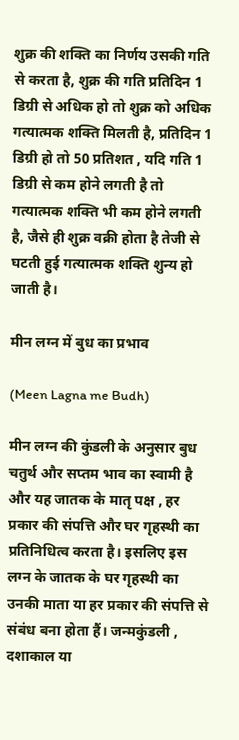शुक्र की शक्ति का निर्णय उसकी गति से करता है, शुक्र की गति प्रतिदिन 1 डिग्री से अधिक हो तो शुक्र को अधिक गत्यात्मक शक्ति मिलती है, प्रतिदिन 1 डिग्री हो तो 50 प्रतिशत , यदि गति 1 डिग्री से कम होने लगती है तो गत्यात्मक शक्ति भी कम होने लगती  है, जैसे ही शुक्र वक्री होता है तेजी से घटती हुई गत्यात्मक शक्ति शुन्य हो जाती है।

मीन लग्न में बुध का प्रभाव

(Meen Lagna me Budh)

मीन लग्‍न की कुंडली के अनुसार बुध चतुर्थ और सप्‍तम भाव का स्‍वामी है और यह जातक के मातृ पक्ष , हर प्रकार की संपत्ति और घर गृहस्‍थी का  प्रतिनिधित्‍व करता है। इसलिए इस लग्‍न के जातक के घर गृहस्‍थी का उनकी माता या हर प्रकार की संपत्ति से संबंध बना होता हैं। जन्‍मकुंडली , दशाकाल या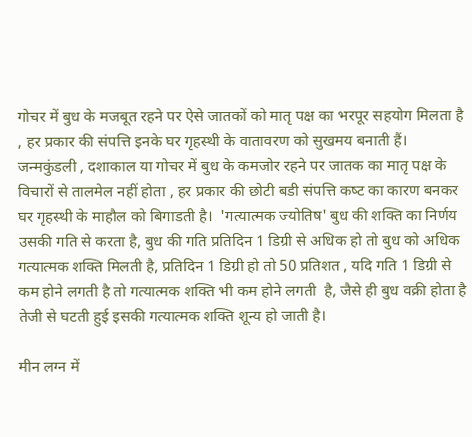गोचर में बुध के मजबूत रहने पर ऐसे जातकों को मातृ पक्ष का भरपूर सहयोग मिलता है , हर प्रकार की संपत्ति इनके घर गृहस्‍थी के वातावरण को सुखमय बनाती हैं। जन्‍मकुंडली , दशाकाल या गोचर में बुध के कमजोर रहने पर जातक का मातृ पक्ष के विचारों से तालमेल नहीं होता , हर प्रकार की छोटी बडी संपत्ति कष्‍ट का कारण बनकर घर गृहस्‍थी के माहौल को बिगाडती है।  'गत्यात्मक ज्योतिष' बुध की शक्ति का निर्णय उसकी गति से करता है, बुध की गति प्रतिदिन 1 डिग्री से अधिक हो तो बुध को अधिक गत्यात्मक शक्ति मिलती है, प्रतिदिन 1 डिग्री हो तो 50 प्रतिशत , यदि गति 1 डिग्री से कम होने लगती है तो गत्यात्मक शक्ति भी कम होने लगती  है, जैसे ही बुध वक्री होता है तेजी से घटती हुई इसकी गत्यात्मक शक्ति शून्य हो जाती है।

मीन लग्न में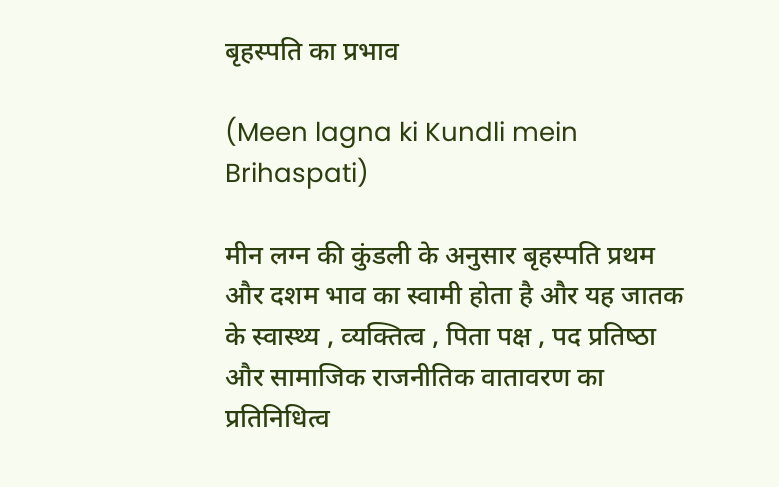बृहस्पति का प्रभाव

(Meen lagna ki Kundli mein Brihaspati)

मीन लग्‍न की कुंडली के अनुसार बृहस्‍पति प्रथम और दशम भाव का स्‍वामी होता है और यह जातक के स्‍वास्‍थ्‍य , व्‍यक्तित्‍व , पिता पक्ष , पद प्रतिष्‍ठा और सामाजिक राजनीतिक वातावरण का प्रतिनिधित्‍व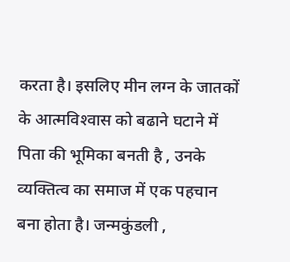करता है। इसलिए मीन लग्‍न के जातकों के आत्‍मविश्‍वास को बढाने घटाने में पिता की भूमिका बनती है , उनके व्‍यक्तित्‍व का समाज में एक पहचान बना होता है। जन्‍मकुंडली ,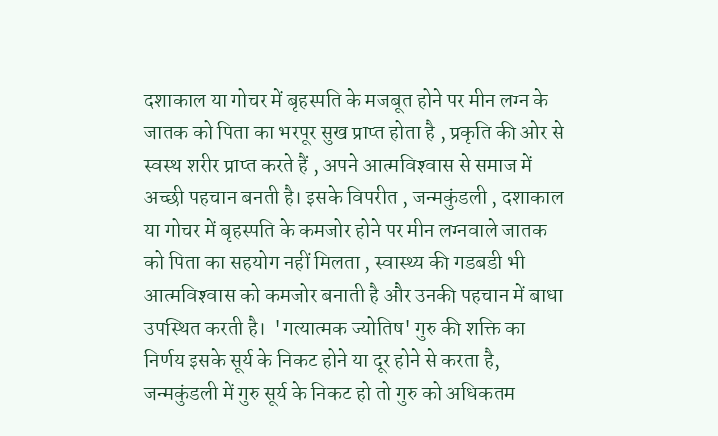दशाकाल या गोचर में बृहस्‍पति के मजबूत होने पर मीन लग्‍न के जातक को पिता का भरपूर सुख प्राप्‍त होता है , प्रकृति की ओर से स्‍वस्‍थ शरीर प्राप्‍त करते हैं , अपने आत्‍मविश्‍वास से समाज में अच्‍छी पहचान बनती है। इसके विपरीत , जन्‍मकुंडली , दशाकाल या गोचर में बृहस्‍पति के कमजोर होने पर मीन लग्‍नवाले जातक को पिता का सहयोग नहीं मिलता , स्‍वास्‍‍थ्‍य की गडबडी भी आत्‍मविश्‍वास को कमजोर बनाती है और उनकी पहचान में बाधा उपस्थित करती है।  'गत्यात्मक ज्योतिष' गुरु की शक्ति का निर्णय इसके सूर्य के निकट होने या दूर होने से करता है, जन्मकुंडली में गुरु सूर्य के निकट हो तो गुरु को अधिकतम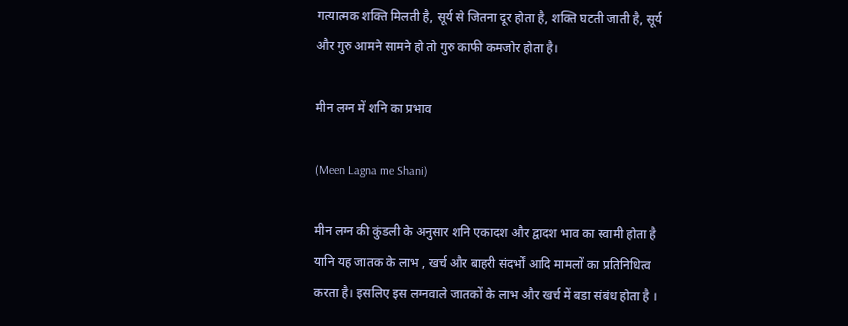गत्यात्मक शक्ति मिलती है, सूर्य से जितना दूर होता है, शक्ति घटती जाती है, सूर्य और गुरु आमने सामने हो तो गुरु काफी कमजोर होता है।

मीन लग्न में शनि का प्रभाव

(Meen Lagna me Shani)

मीन लग्‍न की कुंडली के अनुसार शनि एकादश और द्वादश भाव का स्‍वामी होता है यानि यह जातक के लाभ , खर्च और बाहरी संदर्भों आदि मामलों का प्रतिनिधित्‍व करता है। इसलिए इस लग्‍नवाले जातकों के लाभ और खर्च में बडा संबंध होता है ।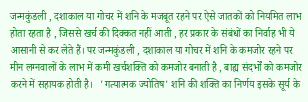जन्‍मकुंडली , दशाकाल या गोचर में शनि के मजबूत रहने पर ऐसे जातकों को नियमित लाभ होता रहता है , जिससे खर्च की दिक्‍कत नहीं आती , हर प्रकार के संबंधों का निर्वाह भी ये आसानी से कर लेते हैं। पर जन्‍मकुंडली , दशाकाल या गोचर में शनि के कमजोर रहने पर मीन लग्‍नवालों के लाभ में कमी खर्चशक्ति को कमजोर बनाती है , बाह्य संदर्भों को कमजोर करने में सहायक होती है।   'गत्यात्मक ज्योतिष' शनि की शक्ति का निर्णय इसके सूर्य के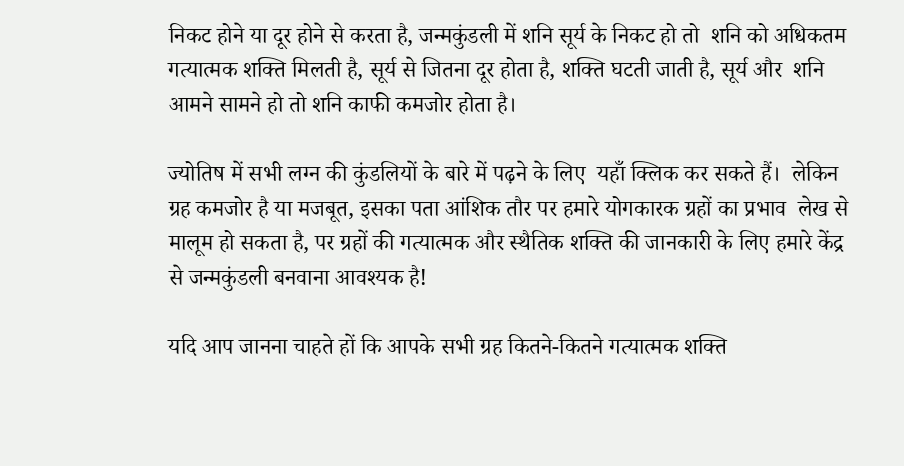निकट होने या दूर होने से करता है, जन्मकुंडली में शनि सूर्य के निकट हो तो  शनि को अधिकतम गत्यात्मक शक्ति मिलती है, सूर्य से जितना दूर होता है, शक्ति घटती जाती है, सूर्य और  शनि आमने सामने हो तो शनि काफी कमजोर होता है।

ज्योतिष में सभी लग्न की कुंडलियों के बारे में पढ़ने के लिए  यहाँ क्लिक कर सकते हैं।  लेकिन ग्रह कमजोर है या मजबूत, इसका पता आंशिक तौर पर हमारे योगकारक ग्रहों का प्रभाव  लेख से मालूम हो सकता है, पर ग्रहों की गत्यात्मक और स्थैतिक शक्ति की जानकारी के लिए हमारे केंद्र से जन्मकुंडली बनवाना आवश्यक है!

यदि आप जानना चाहते हों कि आपके सभी ग्रह कितने-कितने गत्यात्मक शक्ति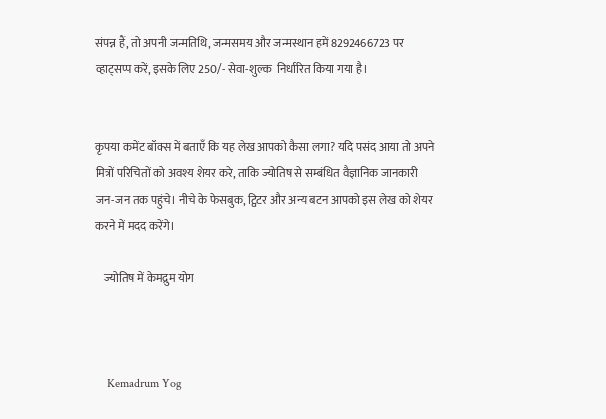संपन्न हैं, तो अपनी जन्मतिथि, जन्मसमय और जन्मस्थान हमें 8292466723 पर व्हाट्सप्प करें, इसके लिए 250/- सेवा-शुल्क  निर्धारित किया गया है।


कृपया कमेंट बॉक्स में बताएँ कि यह लेख आपको कैसा लगा? यदि पसंद आया तो अपने मित्रों परिचितों को अवश्य शेयर करे, ताकि ज्योतिष से सम्बंधित वैज्ञानिक जानकारी जन-जन तक पहुंचे। नीचे के फेसबुक, ट्विटर और अन्य बटन आपको इस लेख को शेयर करने में मदद करेंगे।

    ज्योतिष में केमद्रुम योग



    Kemadrum Yog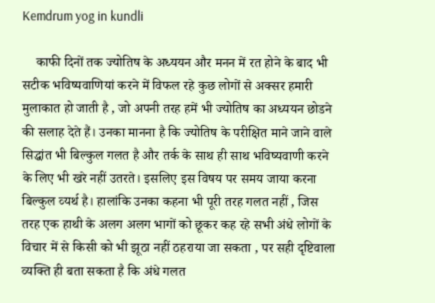Kemdrum yog in kundli

    काफी दिनों तक ज्‍योतिष के अध्‍ययन और मनन में रत होने के बाद भी सटीक भविष्‍यवाणियां करने में विफल रहे कुछ लोगों से अक्‍सर हमारी मुलाकात हो जाती है , जो अपनी तरह हमें भी ज्‍योतिष का अध्‍ययन छोडने की सलाह देते हैं। उनका मानना है कि ज्‍योतिष के परीक्षित माने जाने वाले सिद्धांत भी बिल्‍कुल गलत है और तर्क के साथ ही साथ भविष्‍यवाणी करने के लिए भी खरे नहीं उतरते। इसलिए इस विषय पर समय जाया करना बिल्‍कुल व्‍यर्थ है। हालांकि उनका कहना भी पूरी तरह गलत नहीं , जिस तरह एक हाथी के अलग अलग भागों को छूकर कह रहे सभी अंधे लोगों के विचार में से किसी को भी झूठा नहीं ठहराया जा सकता , पर सही दृष्टिवाला व्‍यक्ति ही बता सकता है कि अंधे गलत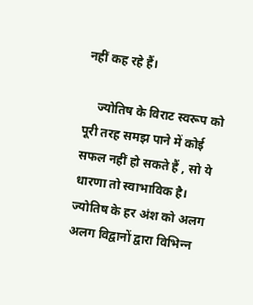नहीं कह रहे हैं।

    ज्‍योतिष के विराट स्‍वरूप को पूरी तरह समझ पाने में कोई सफल नहीं हो सकते हैं , सो ये धारणा तो स्‍वाभाविक है। ज्‍योतिष के हर अंश को अलग अलग विद्वानों द्वारा विभिन्‍न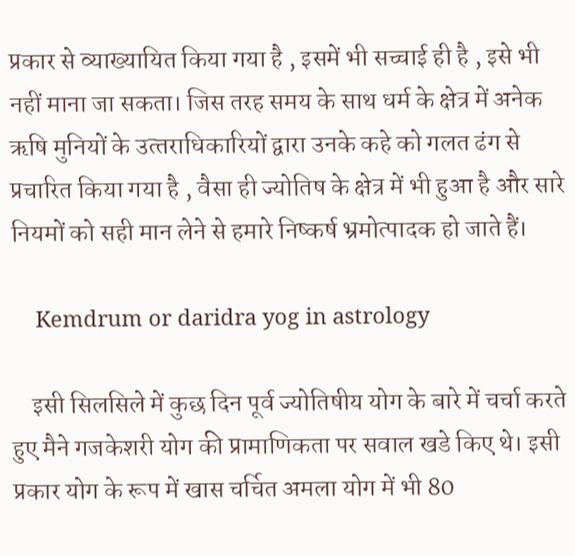प्रकार से व्‍याख्‍यायित किया गया है , इसमें भी सच्‍चाई ही है , इसे भी नहीं माना जा सकता। जिस तरह समय के साथ धर्म के क्षेत्र में अनेक ऋषि मुनियों के उत्‍तराधिकारियों द्वारा उनके कहे को गलत ढंग से प्रचारित किया गया है , वैसा ही ज्‍योतिष के क्षेत्र में भी हुआ है और सारे नियमों को सही मान लेने से हमारे निष्‍कर्ष भ्रमोत्‍पादक हो जाते हैं।

    Kemdrum or daridra yog in astrology

    इसी सिलसिले में कुछ दिन पूर्व ज्‍योतिषीय योग के बारे में चर्चा करते हुए मैने गजकेशरी योग की प्रामाणिकता पर सवाल खडे किए थे। इसी प्रकार योग के रूप में खास चर्चित अमला योग में भी 80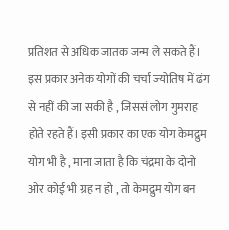प्रतिशत से अधिक जातक जन्‍म ले सकते हैं। इस प्रकार अनेक योगों की चर्चा ज्‍योतिष में ढंग से नहीं की जा सकी है , जिससं लोग गुमराह होते रहते हैं। इसी प्रकार का एक योग केमद्रुम योग भी है , माना जाता है कि चंद्रमा के दोनो ओर कोई भी ग्रह न हो , तो केमद्रुम योग बन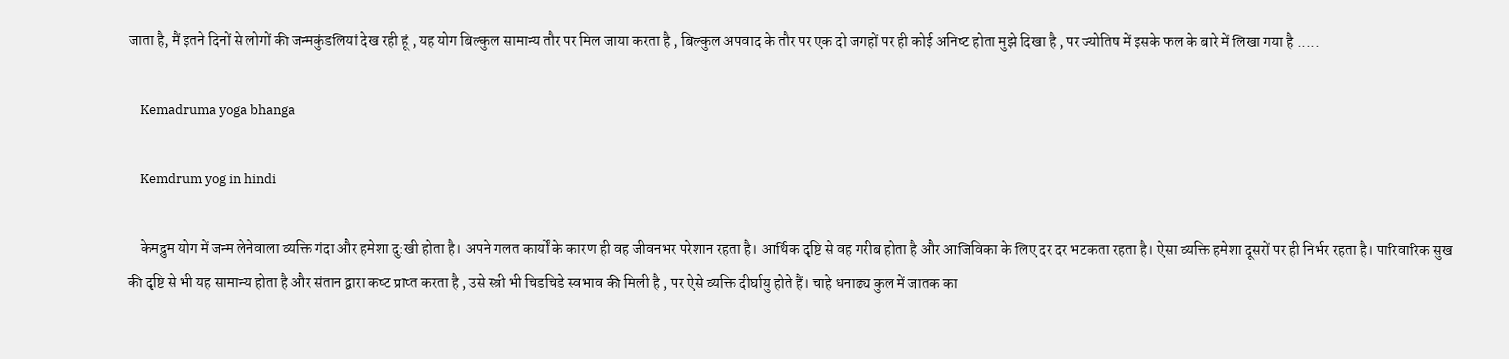जाता है, मैं इतने दिनों से लोगों की जन्‍मकुंडलियां देख रही हूं , यह योग बिल्‍कुल सामान्‍य तौर पर मिल जाया करता है , बिल्‍कुल अपवाद के तौर पर एक दो जगहों पर ही कोई अनिष्‍ट होता मुझे दिखा है , पर ज्‍योतिष में इसके फल के बारे में लिखा गया है .....

    Kemadruma yoga bhanga

    Kemdrum yog in hindi

    केमद्रुम योग में जन्‍म लेनेवाला व्‍यक्ति गंदा और हमेशा दु:खी होता है। अपने गलत कार्यों के कारण ही वह जीवनभर परेशान रहता है। आर्थिक दृष्टि से वह गरीब होता है और आजिविका के लिए दर दर भटकता रहता है। ऐसा व्‍यक्ति हमेशा दूसरों पर ही निर्भर रहता है। पारिवारिक सुख की दृष्टि से भी यह सामान्‍य होता है और संतान द्वारा कष्‍ट प्राप्‍त करता है , उसे स्‍त्री भी चिडचिडे स्‍वभाव की मिली है , पर ऐसे व्‍यक्ति दीर्घायु होते हैं। चाहे धनाढ्य कुल में जातक का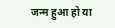जन्‍म हुआ हो या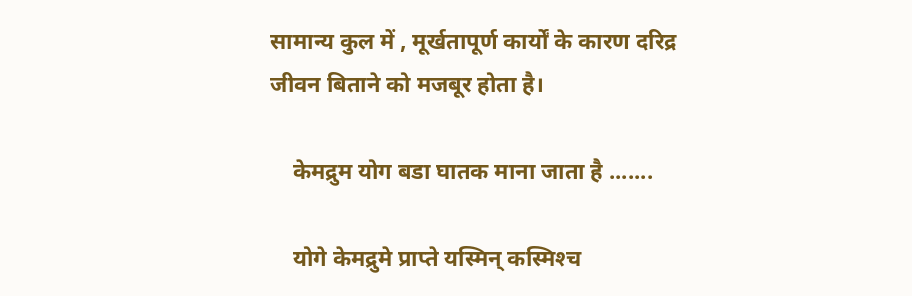सामान्‍य कुल में , मूर्खतापूर्ण कार्यों के कारण दरिद्र जीवन बिताने को मजबूर होता है।

    केमद्रुम योग बडा घातक माना जाता है .......

    योगे केमद्रुमे प्राप्‍ते यस्मिन् कस्मिश्‍च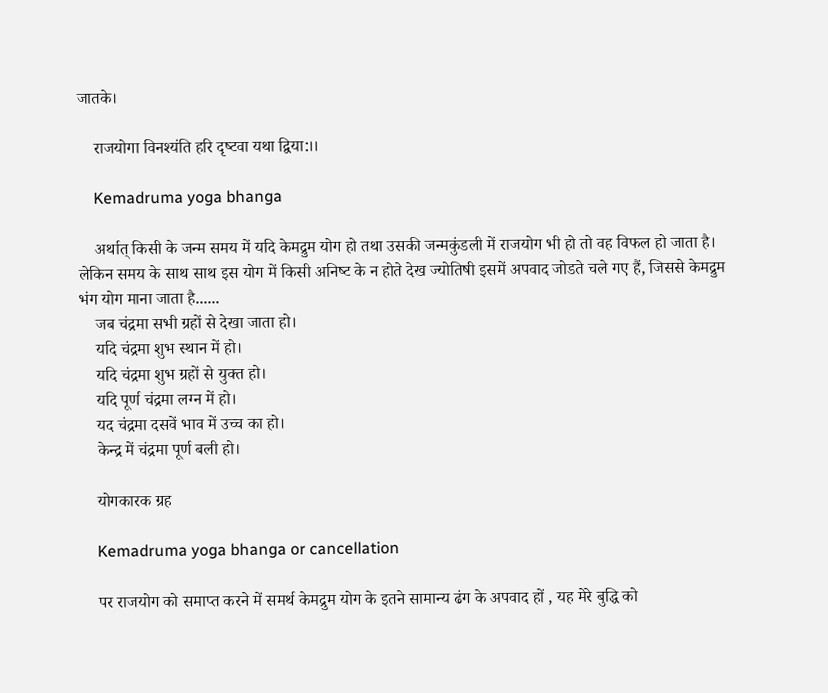जातके।

    राजयोगा विनश्‍यंति हरि दृष्‍टवा यथा द्विया:।।

    Kemadruma yoga bhanga

    अर्थात् किसी के जन्‍म समय में यदि केमद्रुम योग हो तथा उसकी जन्‍मकुंडली में राजयोग भी हो तो वह विफल हो जाता है। लेकिन समय के साथ साथ इस योग में किसी अनिष्‍ट के न होते देख ज्‍योतिषी इसमें अपवाद जोडते चले गए हैं, जिससे केमद्रुम भंग योग माना जाता है......
    जब चंद्रमा सभी ग्रहों से देखा जाता हो।
    यदि चंद्रमा शुभ स्‍थान में हो।
    यदि चंद्रमा शुभ ग्रहों से युक्‍त हो।
    यदि पूर्ण चंद्रमा लग्‍न में हो।
    यद चंद्रमा दसवें भाव में उच्‍च का हो।
    केन्‍द्र में चंद्रमा पूर्ण बली हो।

    योगकारक ग्रह

    Kemadruma yoga bhanga or cancellation

    पर राजयोग को समाप्‍त करने में समर्थ केमद्रुम योग के इतने सामान्‍य ढंग के अपवाद हों , यह मेरे बुद्धि को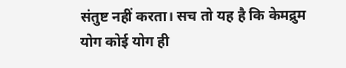संतुष्ट नहीं करता। सच तो यह है कि केमद्रुम योग कोई योग ही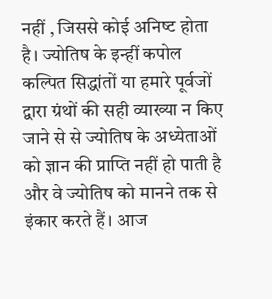नहीं , जिससे कोई अनिष्‍ट होता है। ज्‍योतिष के इन्‍हीं कपोल कल्पित सिद्धांतों या हमारे पूर्वजों द्वारा ग्रंथों की सही व्‍याख्‍या न किए जाने से से ज्‍योतिष के अध्‍येताओं को ज्ञान की प्राप्ति नहीं हो पाती है और वे ज्‍योतिष को मानने तक से इंकार करते हैं। आज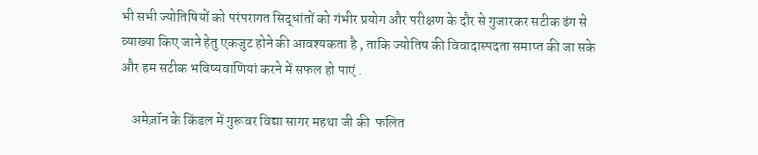भी सभी ज्‍योतिषियों को परंपरागत सिद्धांतों को गंभीर प्रयोग और परीक्षण के दौर से गुजारकर सटीक ढंग से व्‍याख्‍या किए जाने हेतु एकजुट होने की आवश्‍यकता है , ताकि ज्‍योतिष की विवादास्‍पदता समाप्‍त की जा सके और हम सटीक भविष्‍यवाणियां करने में सफल हो पाएं .

    अमेज़ॉन के किंडल में गुरूवर विद्या सागर महथा जी की  फलित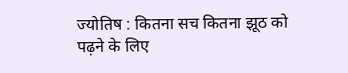ज्योतिष : कितना सच कितना झूठ को पढ़ने के लिए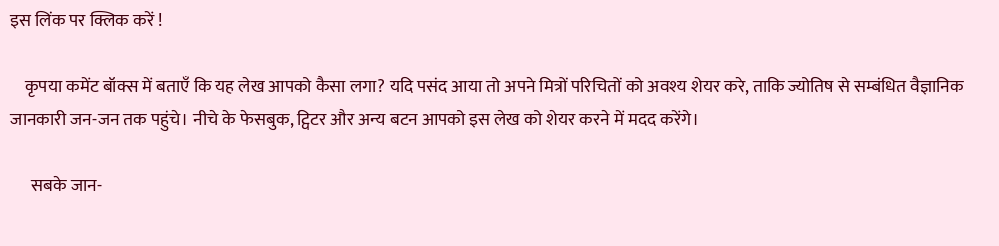इस लिंक पर क्लिक करें !

    कृपया कमेंट बॉक्स में बताएँ कि यह लेख आपको कैसा लगा? यदि पसंद आया तो अपने मित्रों परिचितों को अवश्य शेयर करे, ताकि ज्योतिष से सम्बंधित वैज्ञानिक जानकारी जन-जन तक पहुंचे। नीचे के फेसबुक, ट्विटर और अन्य बटन आपको इस लेख को शेयर करने में मदद करेंगे।

      सबके जान-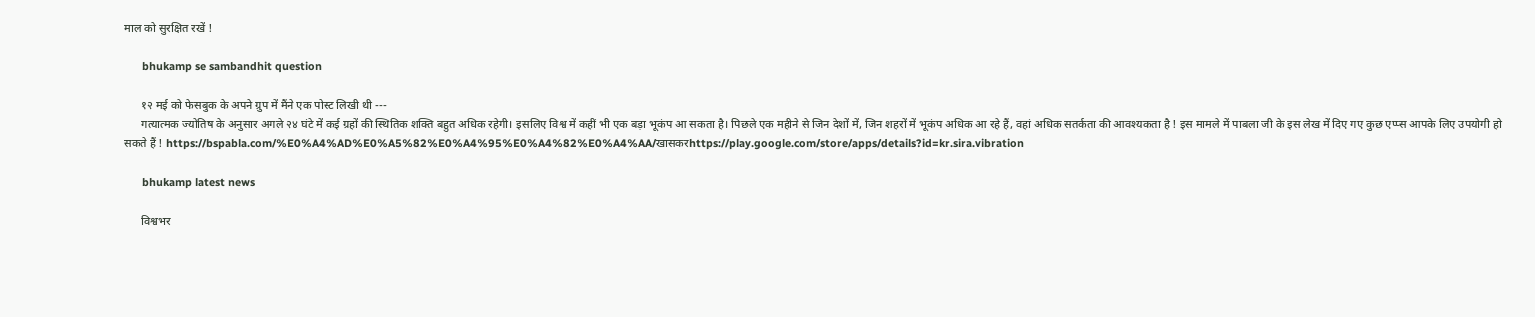माल को सुरक्षित रखें !

      bhukamp se sambandhit question

      १२ मई को फेसबुक के अपने ग्रुप में मैंने एक पोस्ट लिखी थी ---
      गत्यात्मक ज्योतिष के अनुसार अगले २४ घंटे में कई ग्रहों की स्थितिक शक्ति बहुत अधिक रहेगी। इसलिए विश्व में कहीं भी एक बड़ा भूकंप आ सकता है। पिछले एक महीने से जिन देशों में, जिन शहरों में भूकंप अधिक आ रहे हैं, वहां अधिक सतर्कता की आवश्यकता है ! इस मामले में पाबला जी के इस लेख में दिए गए कुछ एप्प्स आपके लिए उपयोगी हो सकते हैं ! https://bspabla.com/%E0%A4%AD%E0%A5%82%E0%A4%95%E0%A4%82%E0%A4%AA/खासकरhttps://play.google.com/store/apps/details?id=kr.sira.vibration

      bhukamp latest news

      विश्वभर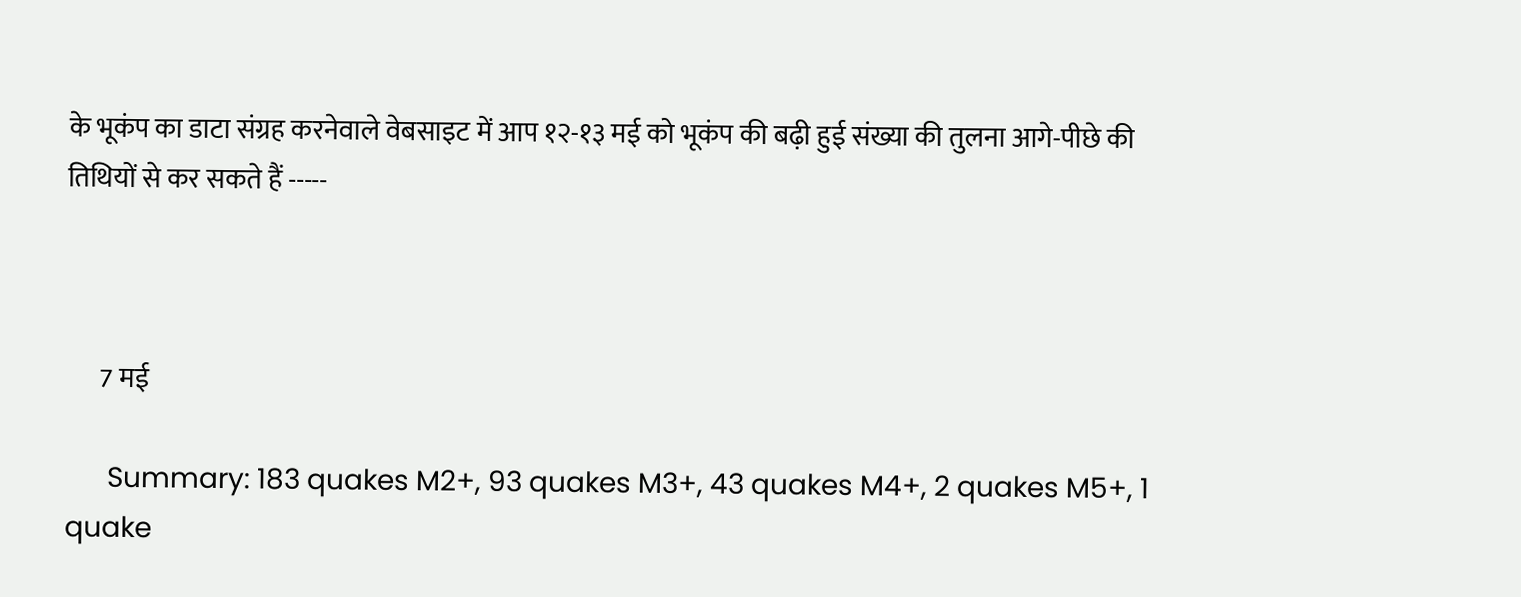के भूकंप का डाटा संग्रह करनेवाले वेबसाइट में आप १२-१३ मई को भूकंप की बढ़ी हुई संख्या की तुलना आगे-पीछे की तिथियों से कर सकते हैं -----



      7 मई

      Summary: 183 quakes M2+, 93 quakes M3+, 43 quakes M4+, 2 quakes M5+, 1 quake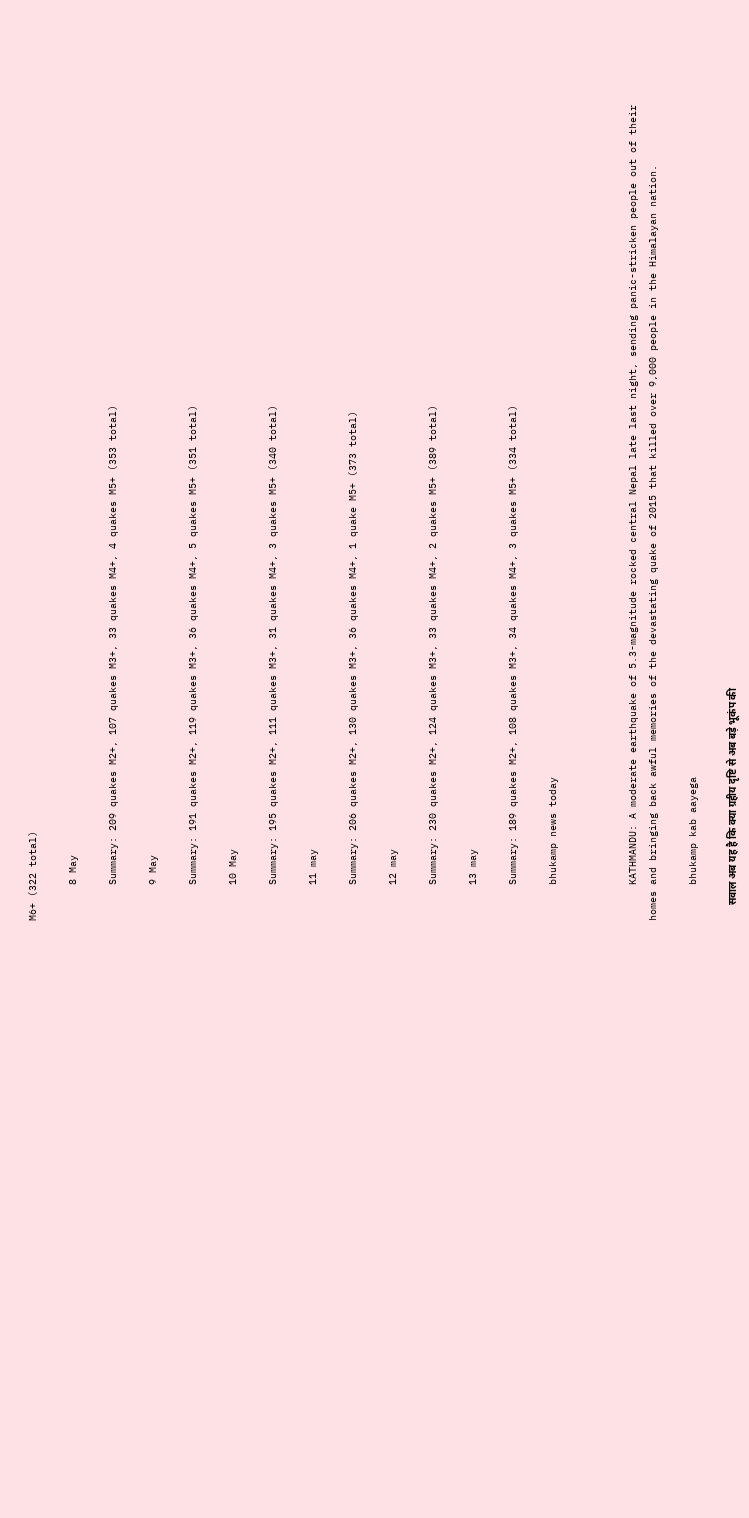M6+ (322 total)

      8 May

      Summary: 209 quakes M2+, 107 quakes M3+, 33 quakes M4+, 4 quakes M5+ (353 total)

      9 May

      Summary: 191 quakes M2+, 119 quakes M3+, 36 quakes M4+, 5 quakes M5+ (351 total)

      10 May

      Summary: 195 quakes M2+, 111 quakes M3+, 31 quakes M4+, 3 quakes M5+ (340 total)

      11 may

      Summary: 206 quakes M2+, 130 quakes M3+, 36 quakes M4+, 1 quake M5+ (373 total)

      12 may

      Summary: 230 quakes M2+, 124 quakes M3+, 33 quakes M4+, 2 quakes M5+ (389 total)

      13 may

      Summary: 189 quakes M2+, 108 quakes M3+, 34 quakes M4+, 3 quakes M5+ (334 total)

      bhukamp news today



      KATHMANDU: A moderate earthquake of 5.3-magnitude rocked central Nepal late last night, sending panic-stricken people out of their homes and bringing back awful memories of the devastating quake of 2015 that killed over 9,000 people in the Himalayan nation.

      bhukamp kab aayega

      सवाल अब यह है कि क्या ग्रहीय दृष्टि से अब बड़े भूकंप की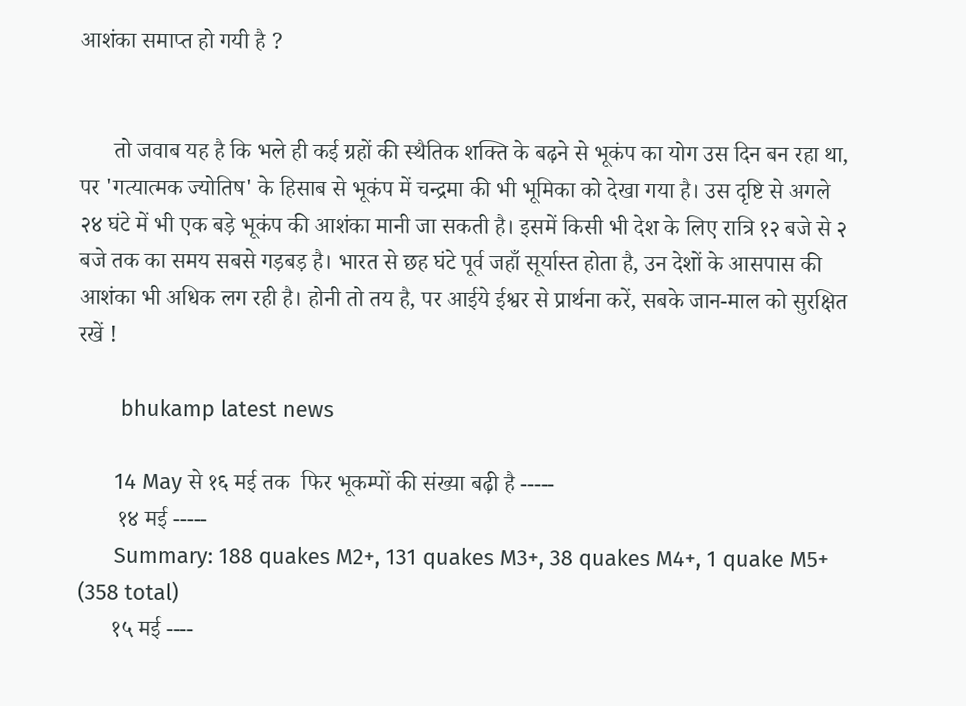आशंका समाप्त हो गयी है ?


      तो जवाब यह है कि भले ही कई ग्रहों की स्थैतिक शक्ति के बढ़ने से भूकंप का योग उस दिन बन रहा था, पर 'गत्यात्मक ज्योतिष' के हिसाब से भूकंप में चन्द्रमा की भी भूमिका को देखा गया है। उस दृष्टि से अगले २४ घंटे में भी एक बड़े भूकंप की आशंका मानी जा सकती है। इसमें किसी भी देश के लिए रात्रि १२ बजे से २ बजे तक का समय सबसे गड़बड़ है। भारत से छह घंटे पूर्व जहाँ सूर्यास्त होता है, उन देशों के आसपास की आशंका भी अधिक लग रही है। होनी तो तय है, पर आईये ईश्वर से प्रार्थना करें, सबके जान-माल को सुरक्षित रखें !

       bhukamp latest news

      14 May से १६ मई तक  फिर भूकम्पों की संख्या बढ़ी है -----
       १४ मई -----
      Summary: 188 quakes M2+, 131 quakes M3+, 38 quakes M4+, 1 quake M5+ (358 total)
      १५ मई ----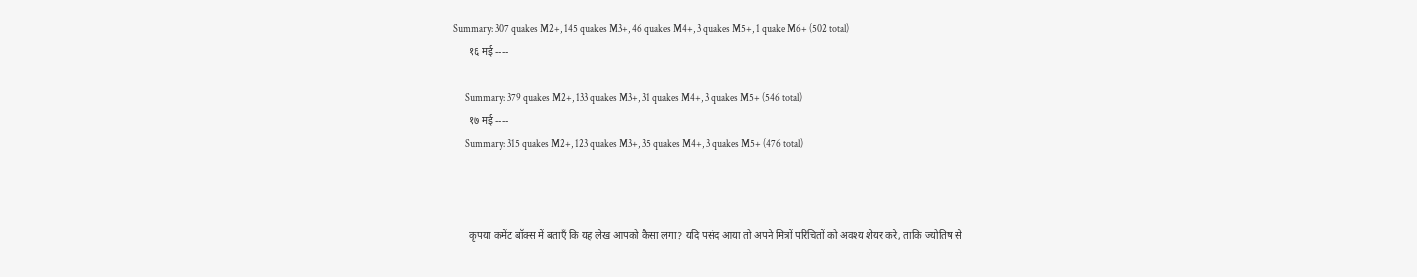Summary: 307 quakes M2+, 145 quakes M3+, 46 quakes M4+, 3 quakes M5+, 1 quake M6+ (502 total)
      १६ मई ----

      Summary: 379 quakes M2+, 133 quakes M3+, 31 quakes M4+, 3 quakes M5+ (546 total)
      १७ मई ----
      Summary: 315 quakes M2+, 123 quakes M3+, 35 quakes M4+, 3 quakes M5+ (476 total)



      कृपया कमेंट बॉक्स में बताएँ कि यह लेख आपको कैसा लगा? यदि पसंद आया तो अपने मित्रों परिचितों को अवश्य शेयर करे, ताकि ज्योतिष से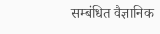सम्बंधित वैज्ञानिक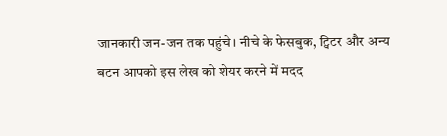जानकारी जन-जन तक पहुंचे। नीचे के फेसबुक, ट्विटर और अन्य बटन आपको इस लेख को शेयर करने में मदद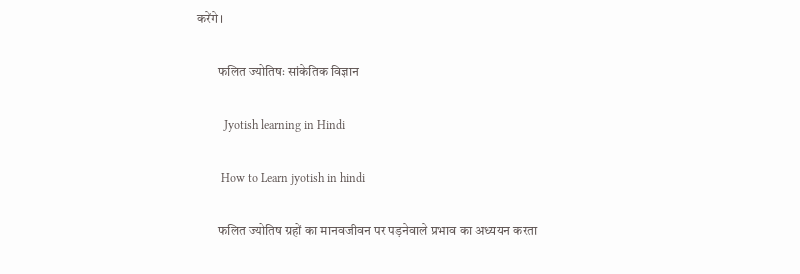करेंगे।

        फलित ज्योतिषः सांकेतिक विज्ञान

         Jyotish learning in Hindi

        How to Learn jyotish in hindi

        फलित ज्योतिष ग्रहों का मानवजीवन पर पड़नेवाले प्रभाव का अध्ययन करता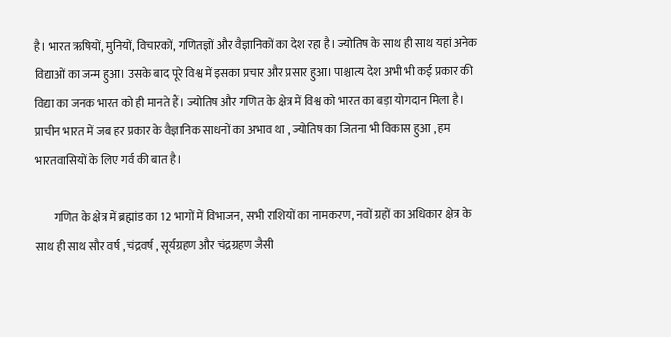है। भारत ऋषियों, मुनियों, विचारकों, गणितज्ञों और वैज्ञानिकों का देश रहा है। ज्योतिष के साथ ही साथ यहां अनेक विद्याओं का जन्म हुआ। उसके बाद पूरे विश्व में इसका प्रचार और प्रसार हुआ। पाश्चात्य देश अभी भी कई प्रकार की विद्या का जनक भारत को ही मानते हैं। ज्योतिष और गणित के क्षेत्र में विश्व को भारत का बड़ा योगदान मिला है। प्राचीन भारत में जब हर प्रकार के वैज्ञानिक साधनों का अभाव था , ज्योतिष का जितना भी विकास हुआ , हम भारतवासियों के लिए गर्व की बात है।

        गणित के क्षेत्र में ब्रह्मांड का 12 भागों में विभाजन, सभी राशियों का नामकरण, नवों ग्रहों का अधिकार क्षेत्र के साथ ही साथ सौर वर्ष , चंद्रवर्ष , सूर्यग्रहण और चंद्रग्रहण जैसी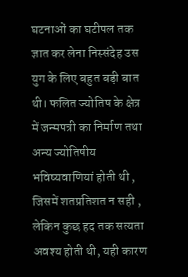घटनाओं का घटीपल तक ज्ञात कर लेना निस्संदेह उस युग के लिए बहुत बड़ी बात थी। फलित ज्योतिष के क्षेत्र में जन्मपत्री का निर्माण तथा अन्य ज्योतिषीय भविष्यवाणियां होती थी , जिसमें शतप्रतिशत न सही , लेकिन कुछ हद तक सत्यता अवश्य होती थी, यही कारण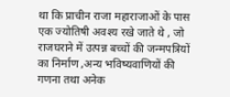था कि प्राचीन राजा महाराजाओं के पास एक ज्योतिषी अवश्य रखे जाते थे , जो राजघराने में उत्पन्न बच्चों की जन्मपत्रियों का निर्माण ,अन्य भविष्यवाणियों की गणना तथा अनेक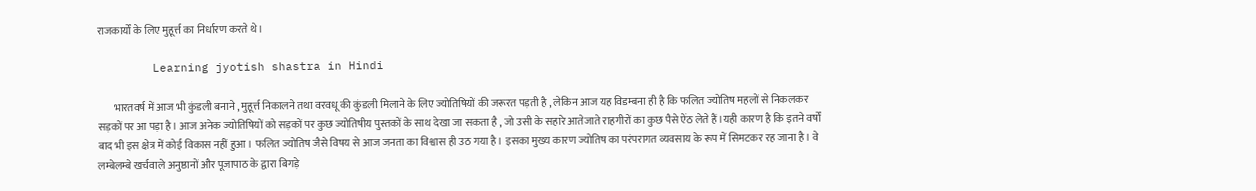राजकार्यों के लिए मुहूर्त्त का निर्धारण करते थे।

        Learning jyotish shastra in Hindi

        भारतवर्ष में आज भी कुंडली बनाने , मुहूर्त्त निकालने तथा वरवधू की कुंडली मिलाने के लिए ज्योतिषियों की जरूरत पड़ती है , लेकिन आज यह विडम्बना ही है कि फलित ज्योतिष महलों से निकलकर सड़कों पर आ पड़ा है। आज अनेक ज्योतिषियों को सड़कों पर कुछ ज्योतिषीय पुस्तकों के साथ देखा जा सकता है , जो उसी के सहारे आतेजाते राहगीरों का कुछ पैसे ऐंठ लेते हैं।यही कारण है कि इतने वर्षों बाद भी इस क्षेत्र में कोई विकास नहीं हुआ। फलित ज्योतिष जैसे विषय से आज जनता का विश्वास ही उठ गया है। इसका मुख्य कारण ज्योतिष का परंपरागत व्यवसाय के रूप में सिमटकर रह जाना है। वे लम्बेलम्बे खर्चवाले अनुष्ठानों और पूजापाठ के द्वारा बिगड़े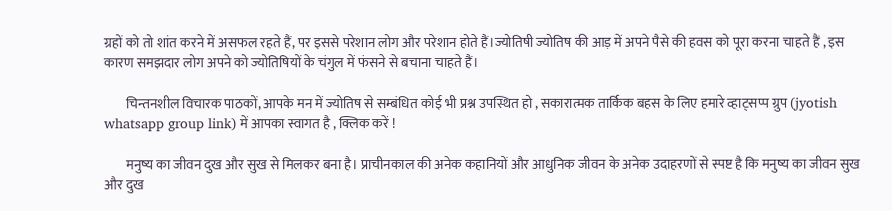ग्रहों को तो शांत करने में असफल रहते हैं, पर इससे परेशान लोग और परेशान होते हैं।ज्योतिषी ज्योतिष की आड़ में अपने पैसे की हवस को पूरा करना चाहते हैं , इस कारण समझदार लोग अपने को ज्योतिषियों के चंगुल में फंसने से बचाना चाहते हैं।

        चिन्तनशील विचारक पाठकों, आपके मन में ज्योतिष से सम्बंधित कोई भी प्रश्न उपस्थित हो , सकारात्मक तार्किक बहस के लिए हमारे व्हाट्सप्प ग्रुप (jyotish whatsapp group link) में आपका स्वागत है , क्लिक करें !

        मनुष्य का जीवन दुख और सुख से मिलकर बना है। प्राचीनकाल की अनेक कहानियों और आधुनिक जीवन के अनेक उदाहरणों से स्पष्ट है कि मनुष्य का जीवन सुख और दुख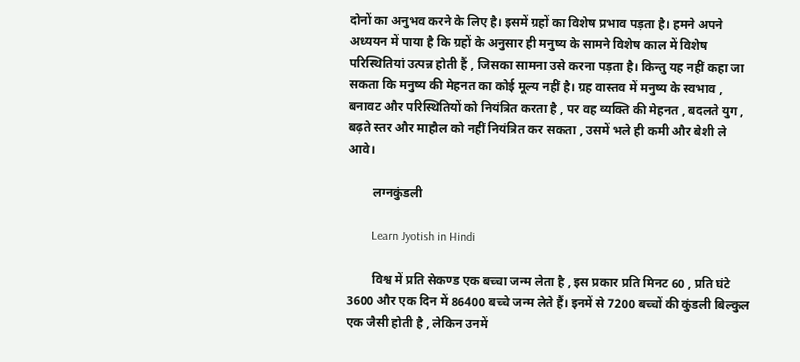दोनों का अनुभव करने के लिए है। इसमें ग्रहों का विशेष प्रभाव पड़ता है। हमने अपने अध्ययन में पाया है कि ग्रहों के अनुसार ही मनुष्य के सामने विशेष काल में विशेष परिस्थितियां उत्पन्न होती हैं , जिसका सामना उसे करना पड़ता है। किन्तु यह नहीं कहा जा सकता कि मनुष्य की मेहनत का कोई मूल्य नहीं है। ग्रह वास्तव में मनुष्य के स्वभाव , बनावट और परिस्थितियों को नियंत्रित करता है , पर वह व्यक्ति की मेहनत , बदलते युग , बढ़ते स्तर और माहौल को नहीं नियंत्रित कर सकता , उसमें भले ही कमी और बेशी ले आवे।

        लग्नकुंडली

        Learn Jyotish in Hindi

        विश्व में प्रति सेकण्ड एक बच्चा जन्म लेता है , इस प्रकार प्रति मिनट 60 , प्रति घंटे 3600 और एक दिन में 86400 बच्चे जन्म लेते हैं। इनमें से 7200 बच्चों की कुंडली बिल्कुल एक जैसी होती है , लेकिन उनमें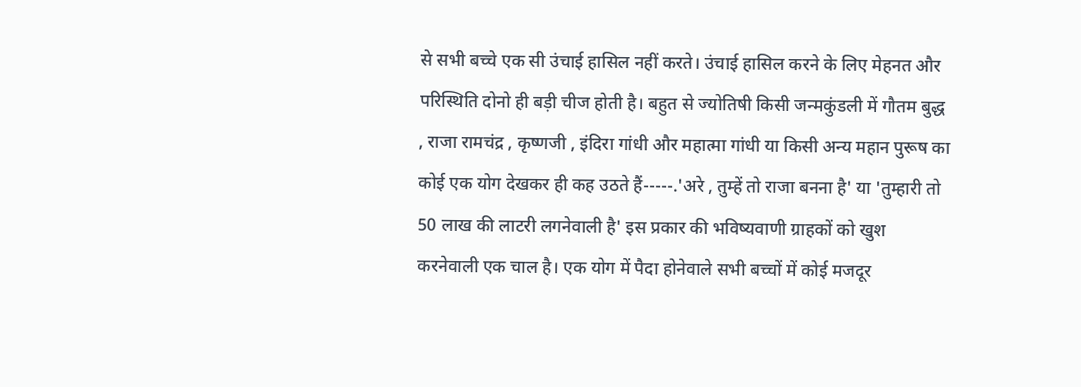से सभी बच्चे एक सी उंचाई हासिल नहीं करते। उंचाई हासिल करने के लिए मेहनत और परिस्थिति दोनो ही बड़ी चीज होती है। बहुत से ज्योतिषी किसी जन्मकुंडली में गौतम बुद्ध , राजा रामचंद्र , कृष्णजी , इंदिरा गांधी और महात्मा गांधी या किसी अन्य महान पुरूष का कोई एक योग देखकर ही कह उठते हैं-----.'अरे , तुम्हें तो राजा बनना है' या 'तुम्हारी तो 50 लाख की लाटरी लगनेवाली है' इस प्रकार की भविष्यवाणी ग्राहकों को खुश करनेवाली एक चाल है। एक योग में पैदा होनेवाले सभी बच्चों में कोई मजदूर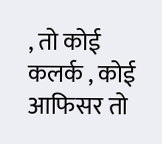, तो कोई कलर्क , कोई आफिसर तो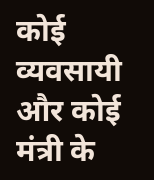कोई व्यवसायी और कोई मंत्री के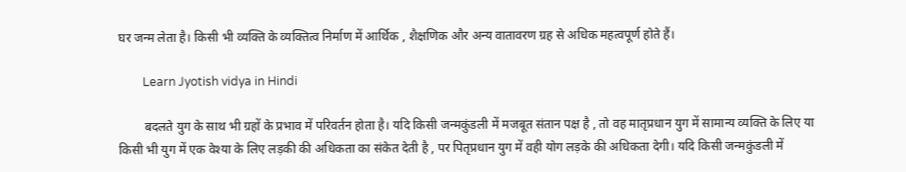घर जन्म लेता है। किसी भी व्यक्ति के व्यक्तित्व निर्माण में आर्थिक , शैक्षणिक और अन्य वातावरण ग्रह से अधिक महत्वपूर्ण होते हैं।

        Learn Jyotish vidya in Hindi

        बदलते युग के साथ भी ग्रहों के प्रभाव में परिवर्तन होता है। यदि किसी जन्मकुंडली में मजबूत संतान पक्ष है , तो वह मातृप्रधान युग में सामान्य व्यक्ति के लिए या किसी भी युग में एक वेश्या के लिए लड़की की अधिकता का संकेत देती है , पर पितृप्रधान युग में वही योग लड़के की अधिकता देगी। यदि किसी जन्मकुंडली में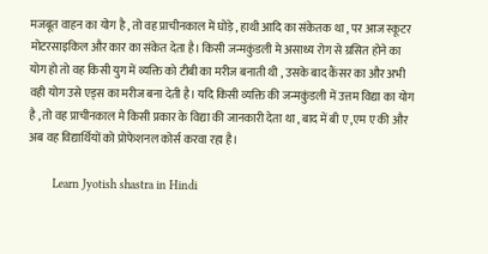मजबूत वाहन का योग है , तो वह प्राचीनकाल में घोड़े , हाथी आदि का संकेतक था , पर आज स्कूटर मोटरसाइकिल और कार का संकेत देता है। किसी जन्मकुंडली मे असाध्य रोग से ग्रसित होने का योग हो तो वह किसी युग में व्यक्ति को टीबी का मरीज बनाती थी , उसके बाद कैंसर का और अभी वही योग उसे एड्स का मरीज बना देती है। यदि किसी व्यक्ति की जन्मकुंडली में उत्तम विद्या का योग है , तो वह प्राचीनकाल मे किसी प्रकार के विद्या की जानकारी देता था , बाद में बी ए ,एम ए की और अब वह विद्यार्थियों को प्रोफेशनल कोर्स करवा रहा है।

        Learn Jyotish shastra in Hindi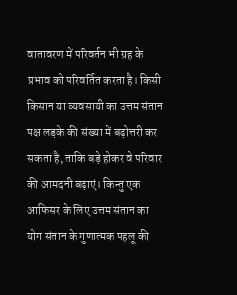वातावरण में परिवर्तन भी ग्रह के प्रभाव को परिवर्तित करता है। किसी किसान या व्यवसायी का उत्तम संतान पक्ष लड़के की संख्या में बढ़ोत्तरी कर सकता है, ताकि बड़े होकर वे परिवार की आमदनी बढ़ाएं। किन्तु एक आफिसर के लिए उत्तम संतान का योग संतान के गुणात्मक पहलू की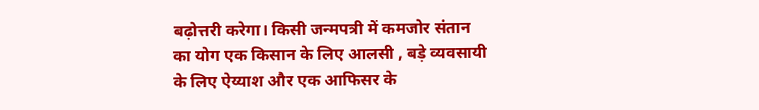बढ़ोत्तरी करेगा। किसी जन्मपत्री में कमजोर संतान का योग एक किसान के लिए आलसी , बड़े व्यवसायी के लिए ऐय्याश और एक आफिसर के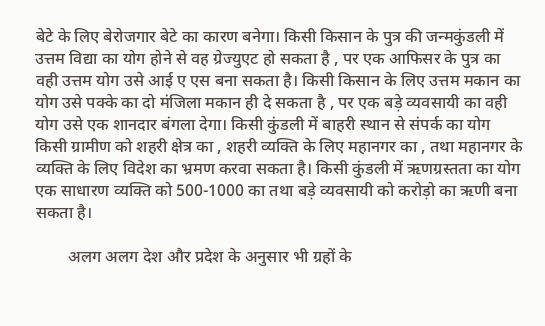बेटे के लिए बेरोजगार बेटे का कारण बनेगा। किसी किसान के पुत्र की जन्मकुंडली में उत्तम विद्या का योग होने से वह ग्रेज्युएट हो सकता है , पर एक आफिसर के पुत्र का वही उत्तम योग उसे आई ए एस बना सकता है। किसी किसान के लिए उत्तम मकान का योग उसे पक्के का दो मंजिला मकान ही दे सकता है , पर एक बड़े व्यवसायी का वही योग उसे एक शानदार बंगला देगा। किसी कुंडली में बाहरी स्थान से संपर्क का योग किसी ग्रामीण को शहरी क्षेत्र का , शहरी व्यक्ति के लिए महानगर का , तथा महानगर के व्यक्ति के लिए विदेश का भ्रमण करवा सकता है। किसी कुंडली में ऋणग्रस्तता का योग एक साधारण व्यक्ति को 500-1000 का तथा बड़े व्यवसायी को करोड़ो का ऋणी बना सकता है।

        अलग अलग देश और प्रदेश के अनुसार भी ग्रहों के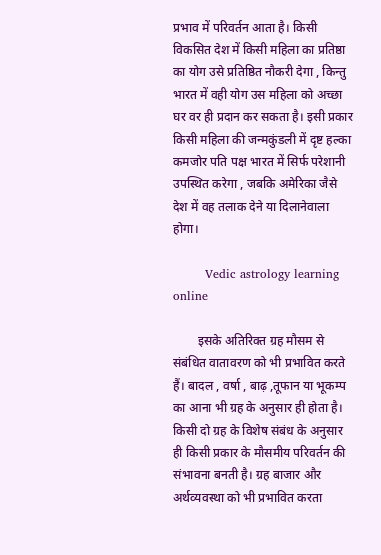प्रभाव में परिवर्तन आता है। किसी विकसित देश में किसी महिला का प्रतिष्ठा का योग उसे प्रतिष्ठित नौकरी देगा , किन्तु भारत में वही योग उस महिला को अच्छा घर वर ही प्रदान कर सकता है। इसी प्रकार किसी महिला की जन्मकुंडली में दृष्ट हल्का कमजोर पति पक्ष भारत में सिर्फ परेशानी उपस्थित करेगा , जबकि अमेरिका जैसे देश में वह तलाक देने या दिलानेवाला होगा।

        Vedic astrology learning online

        इसके अतिरिक्त ग्रह मौसम से संबंधित वातावरण को भी प्रभावित करते हैं। बादल , वर्षा , बाढ़ ,तूफान या भूकम्प का आना भी ग्रह के अनुसार ही होता है। किसी दो ग्रह के विशेष संबंध के अनुसार ही किसी प्रकार के मौसमीय परिवर्तन की संभावना बनती है। ग्रह बाजार और अर्थव्यवस्था को भी प्रभावित करता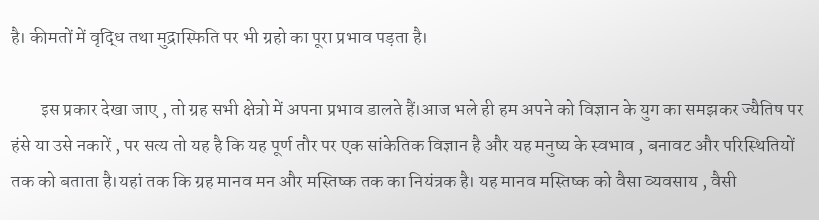है। कीमतों में वृद्धि तथा मुद्रास्फिति पर भी ग्रहो का पूरा प्रभाव पड़ता है।

        इस प्रकार देखा जाए , तो ग्रह सभी क्षेत्रो में अपना प्रभाव डालते हैं।आज भले ही हम अपने को विज्ञान के युग का समझकर ज्यैतिष पर हंसे या उसे नकारें , पर सत्य तो यह है कि यह पूर्ण तौर पर एक सांकेतिक विज्ञान है और यह मनुष्य के स्वभाव , बनावट और परिस्थितियों तक को बताता है।यहां तक कि ग्रह मानव मन और मस्तिष्क तक का नियंत्रक है। यह मानव मस्तिष्क को वैसा व्यवसाय , वैसी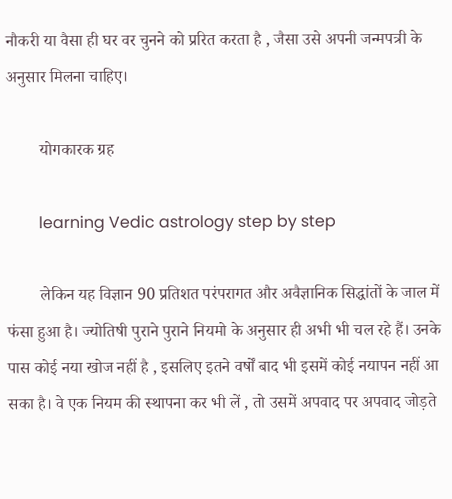नौकरी या वैसा ही घर वर चुनने को प्ररित करता है , जैसा उसे अपनी जन्मपत्री के अनुसार मिलना चाहिए।

        योगकारक ग्रह

        learning Vedic astrology step by step

        लेकिन यह विज्ञान 90 प्रतिशत परंपरागत और अवैज्ञानिक सिद्धांतों के जाल में फंसा हुआ है। ज्योतिषी पुराने पुराने नियमो के अनुसार ही अभी भी चल रहे हैं। उनके पास कोई नया खोज नहीं है , इसलिए इतने वर्षों बाद भी इसमें कोई नयापन नहीं आ सका है। वे एक नियम की स्थापना कर भी लें , तो उसमें अपवाद पर अपवाद जोड़ते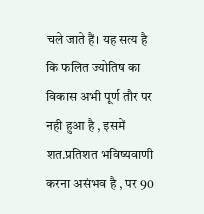चले जाते हैं। यह सत्य है कि फलित ज्योतिष का विकास अभी पूर्ण तौर पर नही हुआ है , इसमें शत.प्रतिशत भविष्यवाणी करना असंभव है , पर 90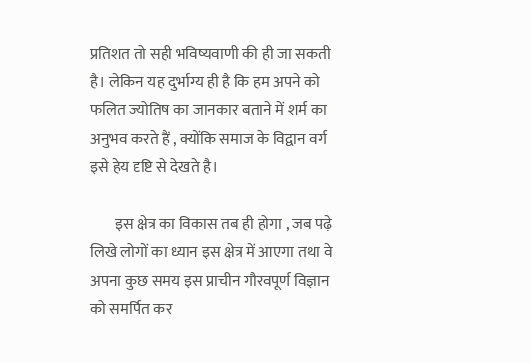प्रतिशत तो सही भविष्यवाणी की ही जा सकती है। लेकिन यह दुर्भाग्य ही है कि हम अपने को फलित ज्योतिष का जानकार बताने में शर्म का अनुभव करते हैं , क्योंकि समाज के विद्वान वर्ग इसे हेय दृष्टि से देखते है।

        इस क्षेत्र का विकास तब ही होगा , जब पढ़े लिखे लोगों का ध्यान इस क्षेत्र में आएगा तथा वे अपना कुछ समय इस प्राचीन गौरवपूर्ण विज्ञान को समर्पित कर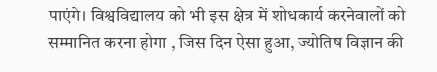पाएंगे। विश्वविद्यालय को भी इस क्षेत्र में शोधकार्य करनेवालों को सम्मानित करना होगा , जिस दिन ऐसा हुआ, ज्योतिष विज्ञान की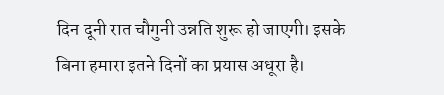दिन दूनी रात चौगुनी उन्नति शुरू हो जाएगी। इसके बिना हमारा इतने दिनों का प्रयास अधूरा है।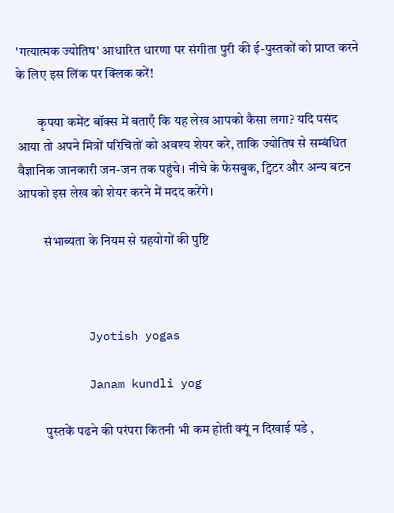'गत्यात्मक ज्योतिष' आधारित धारणा पर संगीता पुरी की ई-पुस्तकों को प्राप्त करने के लिए इस लिंक पर क्लिक करें!

        कृपया कमेंट बॉक्स में बताएँ कि यह लेख आपको कैसा लगा? यदि पसंद आया तो अपने मित्रों परिचितों को अवश्य शेयर करे, ताकि ज्योतिष से सम्बंधित वैज्ञानिक जानकारी जन-जन तक पहुंचे। नीचे के फेसबुक, ट्विटर और अन्य बटन आपको इस लेख को शेयर करने में मदद करेंगे।

          संभाब्‍यता के नियम से ग्रहयोगों की पुष्टि



          Jyotish yogas

          Janam kundli yog

          पुस्‍तकें पढने की परंपरा कितनी भी कम होती क्‍यूं न दिखाई पडे ,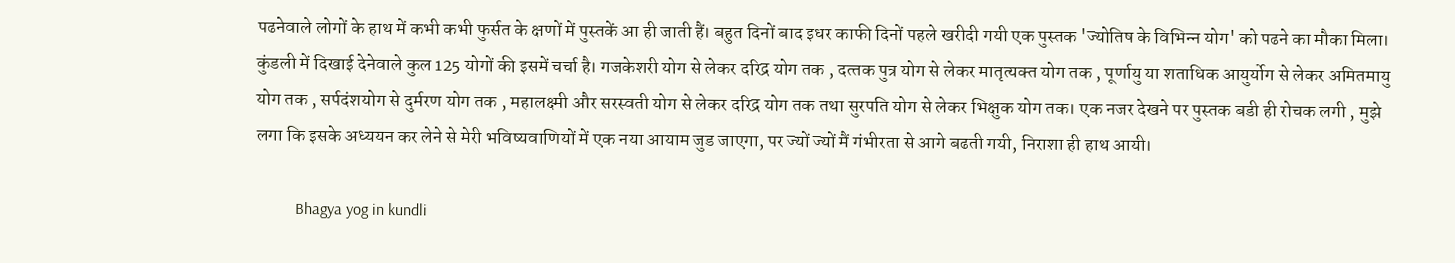पढनेवाले लोगों के हाथ में कभी कभी फुर्सत के क्षणों में पुस्‍तकें आ ही जाती हैं। बहुत दिनों बाद इधर काफी दिनों पहले खरीदी गयी एक पुस्‍तक 'ज्‍योतिष के विभिन्‍न योग' को पढने का मौका मिला। कुंडली में दिखाई देनेवाले कुल 125 योगों की इसमें चर्चा है। गजकेशरी योग से लेकर दरिद्र योग तक , दत्‍तक पुत्र योग से लेकर मातृत्‍यक्‍त योग तक , पूर्णायु या शताधिक आयुर्योग से लेकर अमितमायु योग तक , सर्पदंशयोग से दुर्मरण योग तक , महालक्ष्‍मी और सरस्‍वती योग से लेकर दरिद्र योग तक तथा सुरपति योग से लेकर भिक्षुक योग तक। एक नजर देखने पर पुस्‍तक बडी ही रोचक लगी , मुझे लगा कि इसके अध्‍ययन कर लेने से मेरी भविष्‍यवाणियों में एक नया आयाम जुड जाएगा, पर ज्‍यों ज्‍यों मैं गंभीरता से आगे बढती गयी, निराशा ही हाथ आयी।

          Bhagya yog in kundli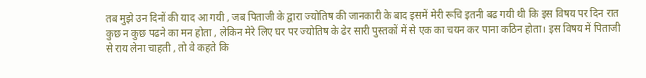तब मुझे उन दिनों की याद आ गयी , जब पिताजी के द्वारा ज्‍योतिष की जानकारी के बाद इसमें मेरी रूचि इतनी बढ गयी थी कि इस विषय पर दिन रात कुछ न कुछ पढने का मन होता , लेकिन मेरे लिए घर पर ज्‍योतिष के ढेर सारी पुस्‍तकों में से एक का चयन कर पाना कठिन होता। इस विषय में पिताजी से राय लेना चाहती , तो वे कहते कि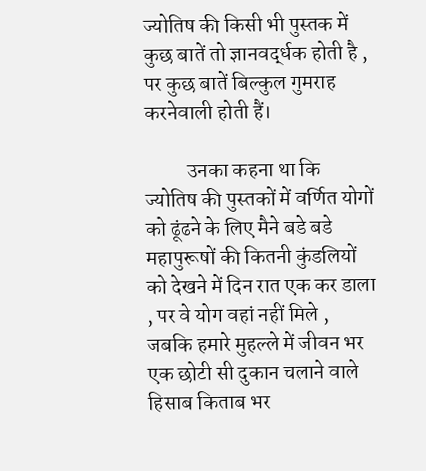ज्‍योतिष की किसी भी पुस्‍तक में कुछ बातें तो ज्ञानवर्द्धक होती है , पर कुछ बातें बिल्‍कुल गुमराह करनेवाली होती हैं।

          उनका कहना था कि ज्‍योतिष की पुस्‍तकों में वर्णित योगों को ढूंढने के लिए मैने बडे बडे महापुरूषों की कितनी कुंडलियों को देखने में दिन रात एक कर डाला , पर वे योग वहां नहीं मिले , जबकि हमारे मुहल्‍ले में जीवन भर एक छोटी सी दुकान चलाने वाले हिसाब किताब भर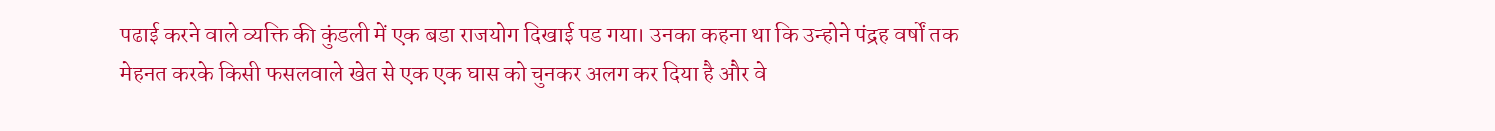पढाई करने वाले व्‍यक्ति की कुंडली में एक बडा राजयोग दिखाई पड गया। उनका कहना था कि उन्‍होने पंद्रह वर्षों तक मेहनत करके किसी फसलवाले खेत से एक एक घास को चुनकर अलग कर दिया है और वे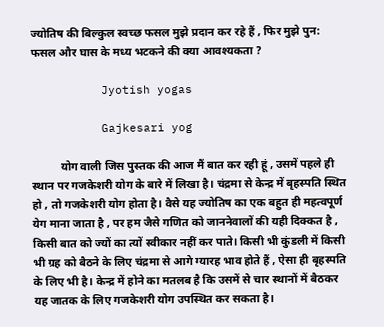ज्‍योतिष की बिल्‍कुल स्‍वच्‍छ फसल मुझे प्रदान कर रहे हैं , फिर मुझे पुन: फसल और घास के मध्‍य भटकने की क्‍या आवश्‍यकता ?

          Jyotish yogas

          Gajkesari yog

          योग वाली जिस पुस्‍तक की आज मैं बात कर रही हूं , उसमें पहले ही स्‍थान पर गजकेशरी योग के बारे में लिखा है। चंद्रमा से केन्‍द्र में बृहस्‍पति स्थित हो , तो गजकेशरी योग होता है। वैसे यह ज्‍योतिष का एक बहुत ही महत्‍वपूर्ण येग माना जाता है , पर हम जैसे गणित को जाननेवालों की यही दिक्‍कत है , किसी बात को ज्‍यों का त्‍यों स्‍वीकार नहीं कर पाते। किसी भी कुंडली में किसी भी ग्रह को बैठने के लिए चंद्रमा से आगे ग्‍यारह भाव होते हैं , ऐसा ही बृहस्‍पति के लिए भी है। केन्‍द्र में होने का मतलब है कि उसमें से चार स्‍थानों में बैठकर यह जातक के लिए गजकेशरी योग उपस्थित कर सकता है।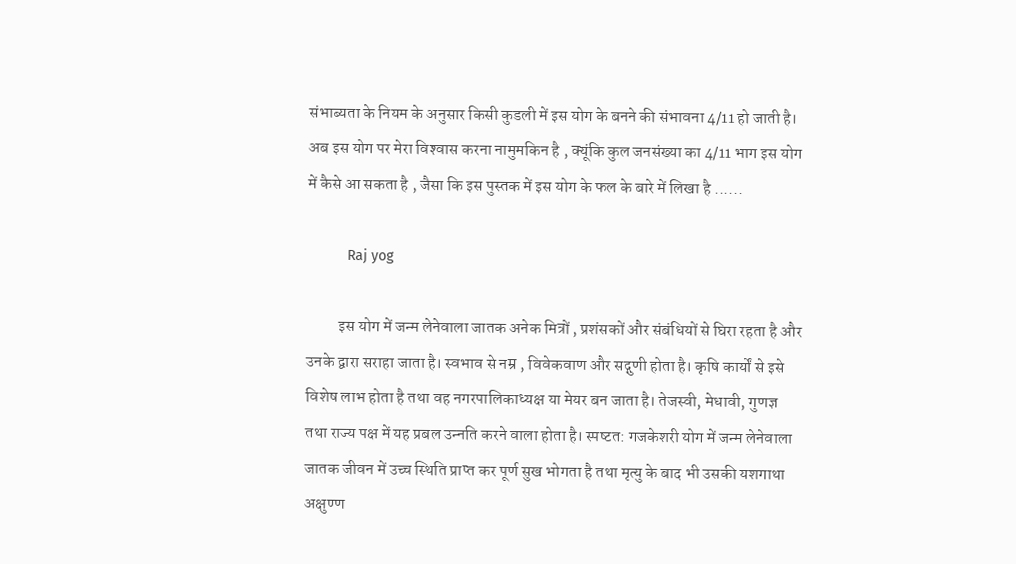संभाब्‍यता के नियम के अनुसार किसी कुडली में इस योग के बनने की संभावना 4/11 हो जाती है। अब इस योग पर मेरा विश्‍वास करना नामुमकिन है , क्‍यूंकि कुल जनसंख्‍या का 4/11 भाग इस योग में कैसे आ सकता है , जैसा कि इस पुस्‍तक में इस योग के फल के बारे में लिखा है ......

          Raj yog

          इस योग में जन्‍म लेनेवाला जातक अनेक मित्रों , प्रशंसकों और संबंधियों से घिरा रहता है और उनके द्वारा सराहा जाता है। स्‍वभाव से नम्र , विवेकवाण और सद्गुणी होता है। कृषि कार्यों से इसे विशेष लाभ होता है तथा वह नगरपालिकाध्‍यक्ष या मेयर बन जाता है। तेजस्‍वी, मेधावी, गुणज्ञ तथा राज्‍य पक्ष में यह प्रबल उन्‍नति करने वाला होता है। स्‍पष्‍टत: गजकेशरी योग में जन्‍म लेनेवाला जातक जीवन में उच्‍च स्थिति प्राप्‍त कर पूर्ण सुख भोगता है तथा मृत्‍यु के बाद भी उसकी यशगाथा अक्षुण्‍ण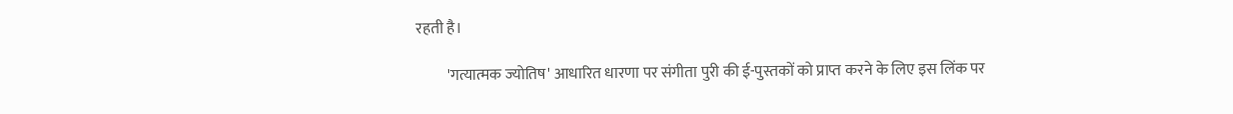रहती है।

          'गत्यात्मक ज्योतिष' आधारित धारणा पर संगीता पुरी की ई-पुस्तकों को प्राप्त करने के लिए इस लिंक पर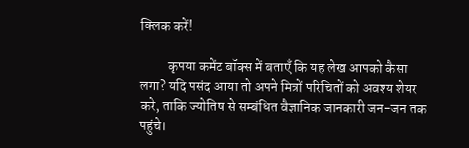क्लिक करें!

          कृपया कमेंट बॉक्स में बताएँ कि यह लेख आपको कैसा लगा? यदि पसंद आया तो अपने मित्रों परिचितों को अवश्य शेयर करे, ताकि ज्योतिष से सम्बंधित वैज्ञानिक जानकारी जन-जन तक पहुंचे।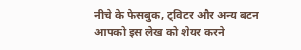नीचे के फेसबुक, ट्विटर और अन्य बटन आपको इस लेख को शेयर करने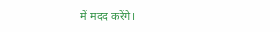में मदद करेंगे।